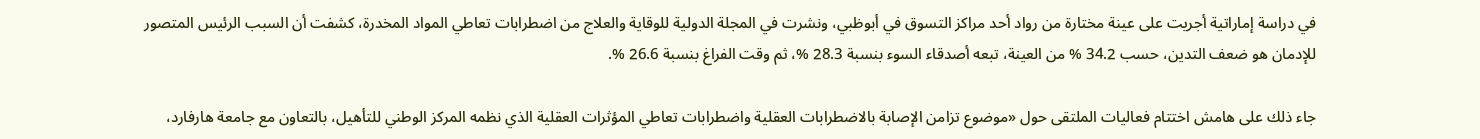في دراسة إماراتية أجريت على عينة مختارة من رواد أحد مراكز التسوق في أبوظبي، ونشرت في المجلة الدولية للوقاية والعلاج من اضطرابات تعاطي المواد المخدرة، كشفت أن السبب الرئيس المتصور للإدمان هو ضعف التدين، حسب 34.2 % من العينة، تبعه أصدقاء السوء بنسبة 28.3 %، ثم وقت الفراغ بنسبة 26.6 %.

جاء ذلك على هامش اختتام فعاليات الملتقى حول «موضوع تزامن الإصابة بالاضطرابات العقلية واضطرابات تعاطي المؤثرات العقلية الذي نظمه المركز الوطني للتأهيل، بالتعاون مع جامعة هارفارد،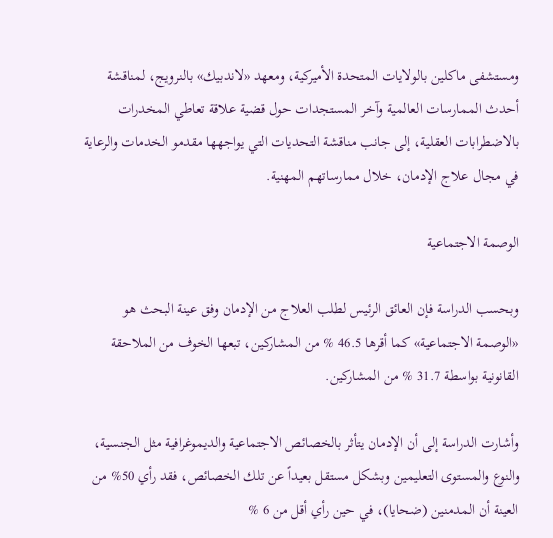ومستشفى ماكلين بالولايات المتحدة الأميركية، ومعهد «لاندبيك» بالنرويج، لمناقشة أحدث الممارسات العالمية وآخر المستجدات حول قضية علاقة تعاطي المخدرات بالاضطرابات العقلية، إلى جانب مناقشة التحديات التي يواجهها مقدمو الخدمات والرعاية في مجال علاج الإدمان، خلال ممارساتهم المهنية.

الوصمة الاجتماعية

وبحسب الدراسة فإن العائق الرئيس لطلب العلاج من الإدمان وفق عينة البحث هو «الوصمة الاجتماعية» كما أقرها 46.5 % من المشاركين، تبعها الخوف من الملاحقة القانونية بواسطة 31.7 % من المشاركين.

وأشارت الدراسة إلى أن الإدمان يتأثر بالخصائص الاجتماعية والديموغرافية مثل الجنسية، والنوع والمستوى التعليمين وبشكل مستقل بعيداً عن تلك الخصائص، فقد رأي 50% من العينة أن المدمنين (ضحايا)، في حين رأي أقل من 6 %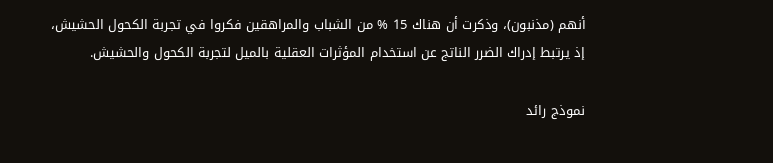أنهم (مذنبون)، وذكرت أن هناك 15 % من الشباب والمراهقين فكروا في تجربة الكحول الحشيش، إذ يرتبط إدراك الضرر الناتج عن استخدام المؤثرات العقلية بالميل لتجربة الكحول والحشيش.

نموذج رائد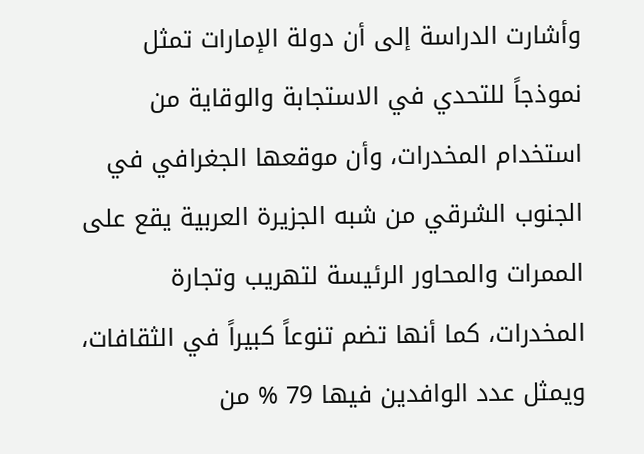وأشارت الدراسة إلى أن دولة الإمارات تمثل نموذجاً للتحدي في الاستجابة والوقاية من استخدام المخدرات، وأن موقعها الجغرافي في الجنوب الشرقي من شبه الجزيرة العربية يقع على الممرات والمحاور الرئيسة لتهريب وتجارة المخدرات، كما أنها تضم تنوعاً كبيراً في الثقافات، ويمثل عدد الوافدين فيها 79 % من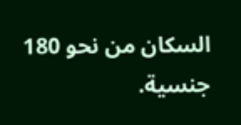السكان من نحو 180 جنسية.